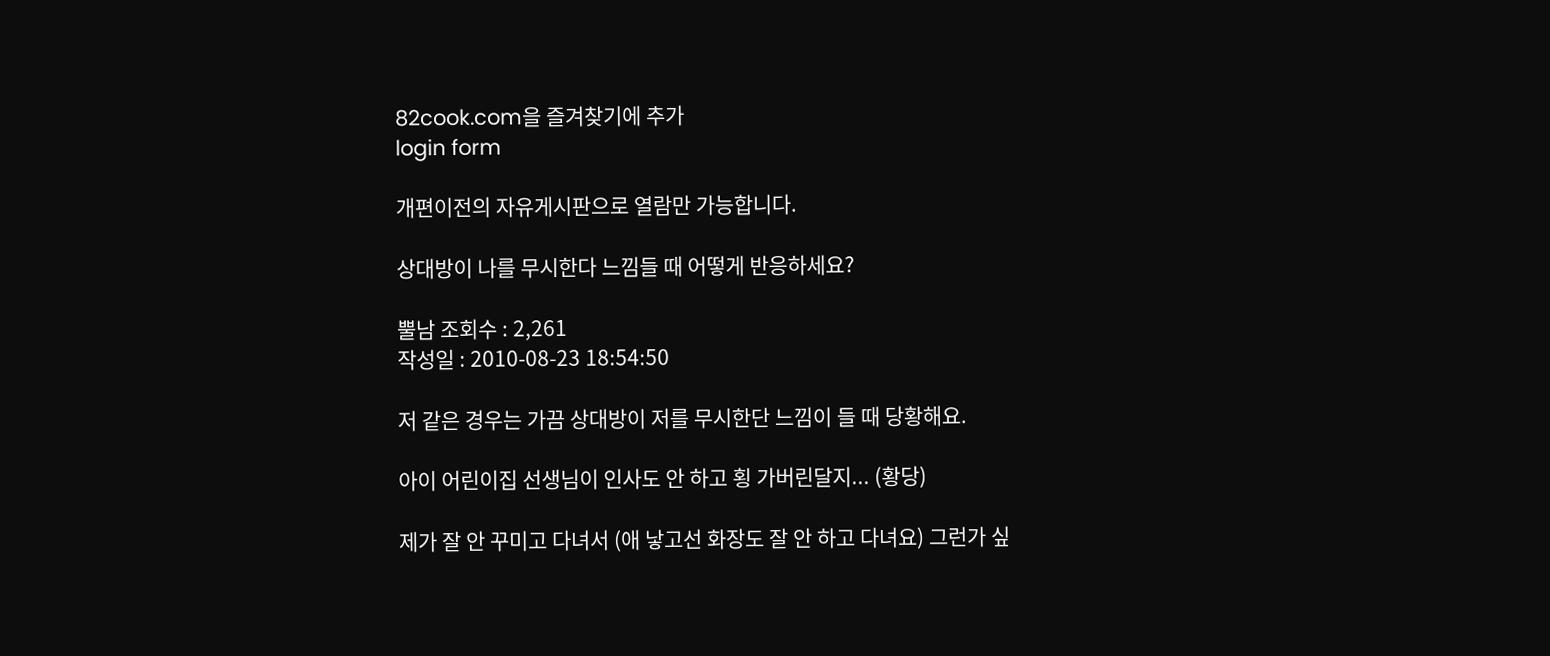82cook.com을 즐겨찾기에 추가
login form

개편이전의 자유게시판으로 열람만 가능합니다.

상대방이 나를 무시한다 느낌들 때 어떻게 반응하세요?

뿔남 조회수 : 2,261
작성일 : 2010-08-23 18:54:50

저 같은 경우는 가끔 상대방이 저를 무시한단 느낌이 들 때 당황해요.

아이 어린이집 선생님이 인사도 안 하고 횡 가버린달지... (황당)

제가 잘 안 꾸미고 다녀서 (애 낳고선 화장도 잘 안 하고 다녀요) 그런가 싶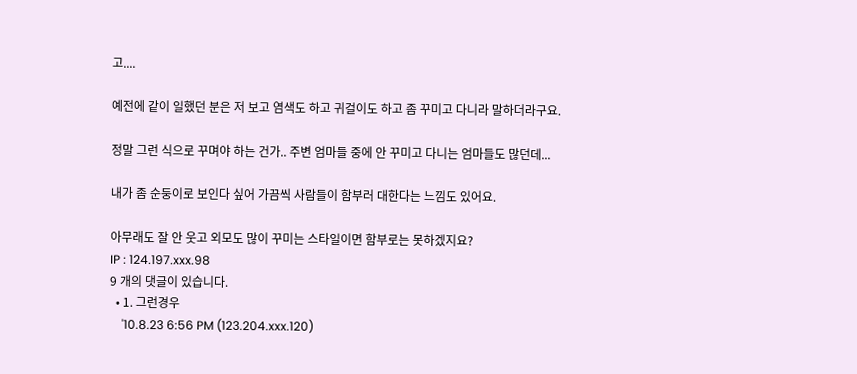고....

예전에 같이 일했던 분은 저 보고 염색도 하고 귀걸이도 하고 좀 꾸미고 다니라 말하더라구요.

정말 그런 식으로 꾸며야 하는 건가.. 주변 엄마들 중에 안 꾸미고 다니는 엄마들도 많던데...

내가 좀 순둥이로 보인다 싶어 가끔씩 사람들이 함부러 대한다는 느낌도 있어요.

아무래도 잘 안 웃고 외모도 많이 꾸미는 스타일이면 함부로는 못하겠지요?
IP : 124.197.xxx.98
9 개의 댓글이 있습니다.
  • 1. 그런경우
    '10.8.23 6:56 PM (123.204.xxx.120)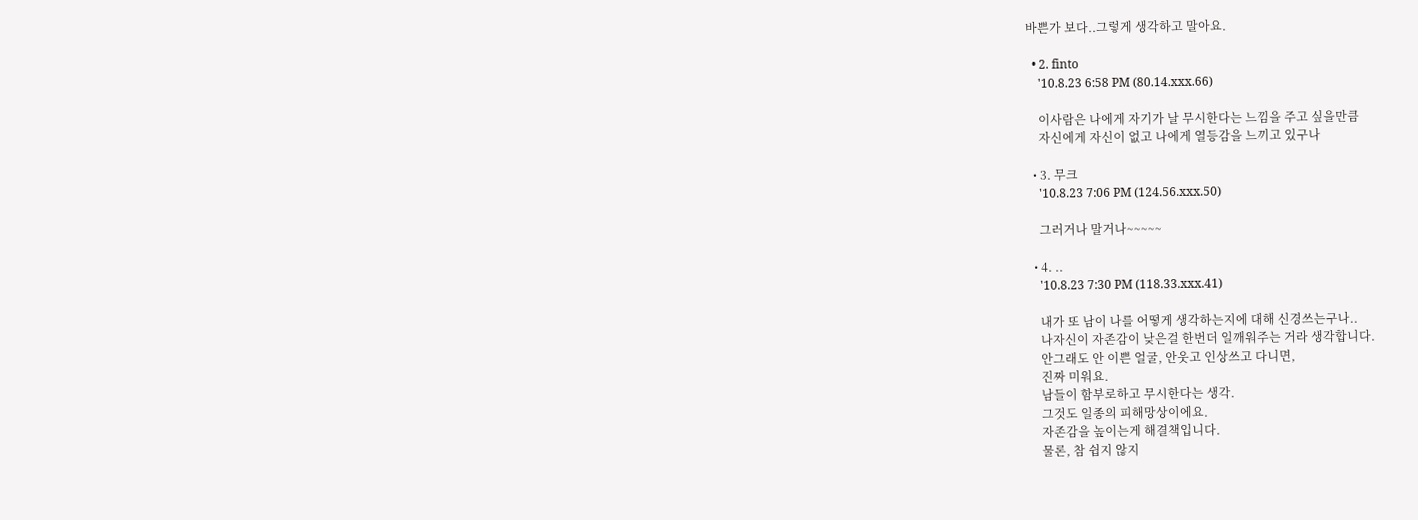바쁜가 보다..그렇게 생각하고 말아요.

  • 2. finto
    '10.8.23 6:58 PM (80.14.xxx.66)

    이사람은 나에게 자기가 날 무시한다는 느낌을 주고 싶을만큼
    자신에게 자신이 없고 나에게 열등감을 느끼고 있구나

  • 3. 무크
    '10.8.23 7:06 PM (124.56.xxx.50)

    그러거나 말거나~~~~~

  • 4. ..
    '10.8.23 7:30 PM (118.33.xxx.41)

    내가 또 남이 나를 어떻게 생각하는지에 대해 신경쓰는구나..
    나자신이 자존감이 낮은걸 한번더 일깨워주는 거라 생각합니다.
    안그래도 안 이쁜 얼굴, 안웃고 인상쓰고 다니면,
    진짜 미워요.
    남들이 함부로하고 무시한다는 생각.
    그것도 일종의 피해망상이에요.
    자존감을 높이는게 해결책입니다.
    물론, 참 쉽지 않지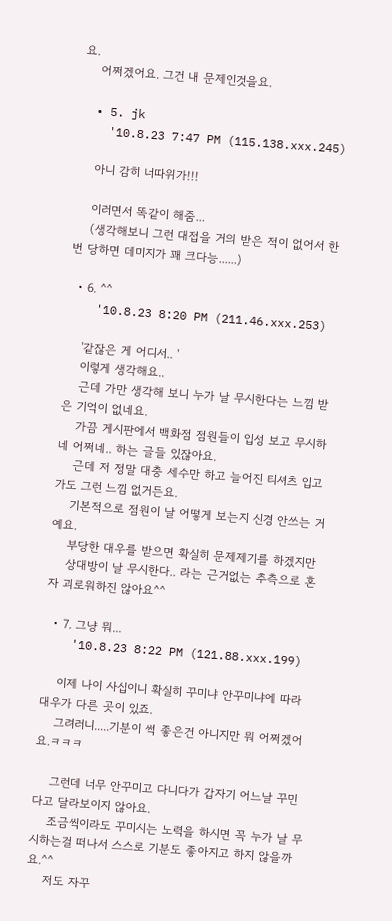요.
    어쩌겠어요. 그건 내 문제인것을요.

  • 5. jk
    '10.8.23 7:47 PM (115.138.xxx.245)

    아니 감히 너따위가!!!

    이러면서 똑같이 해줌...
    (생각해보니 그런 대접을 거의 받은 적이 없어서 한번 당하면 데미지가 꽤 크다능......)

  • 6. ^^
    '10.8.23 8:20 PM (211.46.xxx.253)

    '같잖은 게 어디서.. '
    이렇게 생각해요..
    근데 가만 생각해 보니 누가 날 무시한다는 느낌 받은 기억이 없네요.
    가끔 게시판에서 백화점 점원들이 입성 보고 무시하네 어쩌네.. 하는 글들 있잖아요.
    근데 저 정말 대충 세수만 하고 늘어진 티셔츠 입고 가도 그런 느낌 없거든요.
    기본적으로 점원이 날 어떻게 보는지 신경 안쓰는 거예요.
    부당한 대우를 받으면 확실히 문제제기를 하겠지만
    상대방이 날 무시한다.. 라는 근거없는 추측으로 혼자 괴로워하진 않아요^^

  • 7. 그냥 뭐...
    '10.8.23 8:22 PM (121.88.xxx.199)

    이제 나이 사십이니 확실히 꾸미냐 안꾸미냐에 따라 대우가 다른 곳이 있죠.
    그려러니.....기분이 썩 좋은건 아니지만 뭐 어쩌겠어요.ㅋㅋㅋ

    그런데 너무 안꾸미고 다니다가 갑자기 어느날 꾸민다고 달라보이지 않아요.
    조금씩이라도 꾸미시는 노력을 하시면 꼭 누가 날 무시하는걸 떠나서 스스로 기분도 좋아지고 하지 않을까요.^^
    저도 자꾸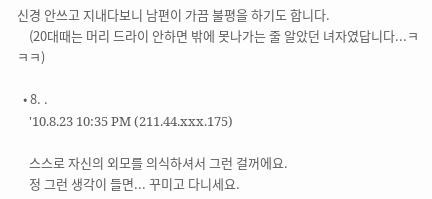신경 안쓰고 지내다보니 남편이 가끔 불평을 하기도 합니다.
    (20대때는 머리 드라이 안하면 밖에 못나가는 줄 알았던 녀자였답니다...ㅋㅋㅋ)

  • 8. .
    '10.8.23 10:35 PM (211.44.xxx.175)

    스스로 자신의 외모를 의식하셔서 그런 걸꺼에요.
    정 그런 생각이 들면... 꾸미고 다니세요.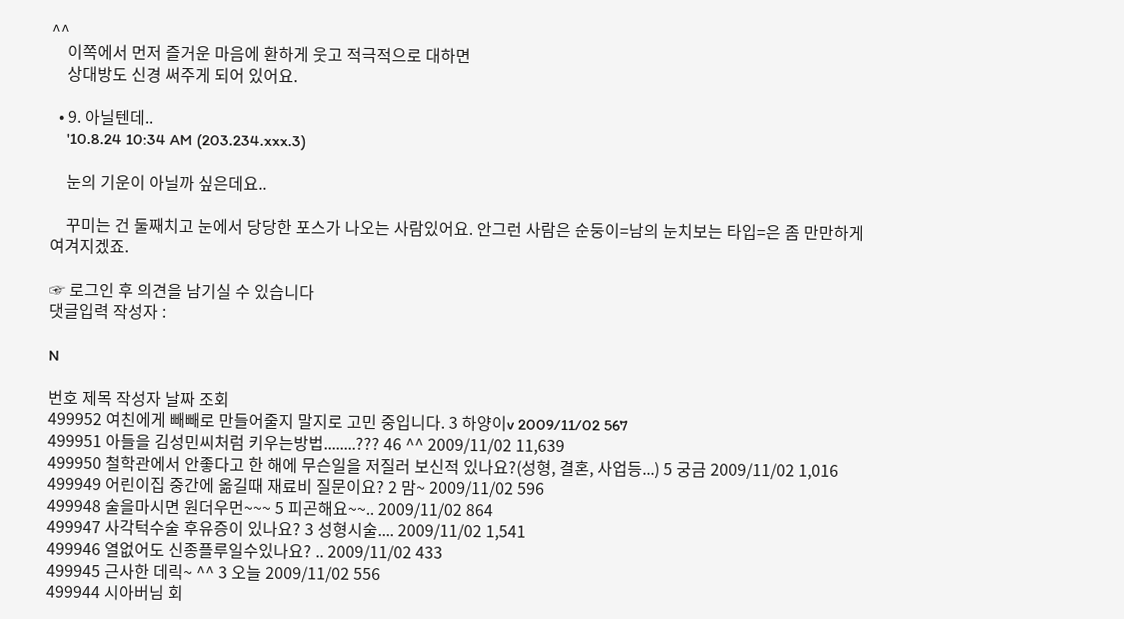^^
    이쪽에서 먼저 즐거운 마음에 환하게 웃고 적극적으로 대하면
    상대방도 신경 써주게 되어 있어요.

  • 9. 아닐텐데..
    '10.8.24 10:34 AM (203.234.xxx.3)

    눈의 기운이 아닐까 싶은데요..

    꾸미는 건 둘째치고 눈에서 당당한 포스가 나오는 사람있어요. 안그런 사람은 순둥이=남의 눈치보는 타입=은 좀 만만하게 여겨지겠죠.

☞ 로그인 후 의견을 남기실 수 있습니다
댓글입력 작성자 :

N

번호 제목 작성자 날짜 조회
499952 여친에게 빼빼로 만들어줄지 말지로 고민 중입니다. 3 하양이v 2009/11/02 567
499951 아들을 김성민씨처럼 키우는방법........??? 46 ^^ 2009/11/02 11,639
499950 철학관에서 안좋다고 한 해에 무슨일을 저질러 보신적 있나요?(성형, 결혼, 사업등...) 5 궁금 2009/11/02 1,016
499949 어린이집 중간에 옮길때 재료비 질문이요? 2 맘~ 2009/11/02 596
499948 술을마시면 원더우먼~~~ 5 피곤해요~~.. 2009/11/02 864
499947 사각턱수술 후유증이 있나요? 3 성형시술.... 2009/11/02 1,541
499946 열없어도 신종플루일수있나요? .. 2009/11/02 433
499945 근사한 데릭~ ^^ 3 오늘 2009/11/02 556
499944 시아버님 회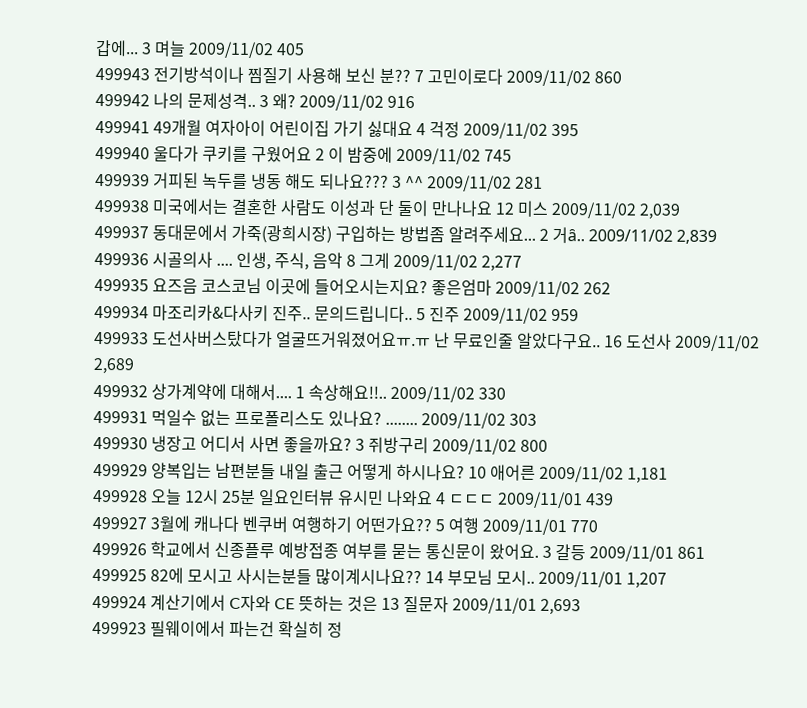갑에... 3 며늘 2009/11/02 405
499943 전기방석이나 찜질기 사용해 보신 분?? 7 고민이로다 2009/11/02 860
499942 나의 문제성격.. 3 왜? 2009/11/02 916
499941 49개월 여자아이 어린이집 가기 싫대요 4 걱정 2009/11/02 395
499940 울다가 쿠키를 구웠어요 2 이 밤중에 2009/11/02 745
499939 거피된 녹두를 냉동 해도 되나요??? 3 ^^ 2009/11/02 281
499938 미국에서는 결혼한 사람도 이성과 단 둘이 만나나요 12 미스 2009/11/02 2,039
499937 동대문에서 가죽(광희시장) 구입하는 방법좀 알려주세요... 2 거ȃ.. 2009/11/02 2,839
499936 시골의사 .... 인생, 주식, 음악 8 그게 2009/11/02 2,277
499935 요즈음 코스코님 이곳에 들어오시는지요? 좋은엄마 2009/11/02 262
499934 마조리카&다사키 진주.. 문의드립니다.. 5 진주 2009/11/02 959
499933 도선사버스탔다가 얼굴뜨거워졌어요ㅠ.ㅠ 난 무료인줄 알았다구요.. 16 도선사 2009/11/02 2,689
499932 상가계약에 대해서.... 1 속상해요!!.. 2009/11/02 330
499931 먹일수 없는 프로폴리스도 있나요? ........ 2009/11/02 303
499930 냉장고 어디서 사면 좋을까요? 3 쥐방구리 2009/11/02 800
499929 양복입는 남편분들 내일 출근 어떻게 하시나요? 10 애어른 2009/11/02 1,181
499928 오늘 12시 25분 일요인터뷰 유시민 나와요 4 ㄷㄷㄷ 2009/11/01 439
499927 3월에 캐나다 벤쿠버 여행하기 어떤가요?? 5 여행 2009/11/01 770
499926 학교에서 신종플루 예방접종 여부를 묻는 통신문이 왔어요. 3 갈등 2009/11/01 861
499925 82에 모시고 사시는분들 많이계시나요?? 14 부모님 모시.. 2009/11/01 1,207
499924 계산기에서 C자와 CE 뜻하는 것은 13 질문자 2009/11/01 2,693
499923 필웨이에서 파는건 확실히 정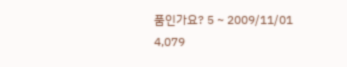품인가요? 5 ~ 2009/11/01 4,079